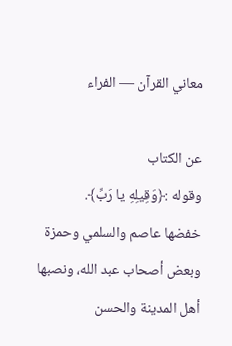معاني القرآن — الفراء

عن الكتاب
وقوله :﴿وَقِيلِهِ يا رَبِّ﴾.
خفضها عاصم والسلمي وحمزة وبعض أصحاب عبد الله، ونصبها أهل المدينة والحسن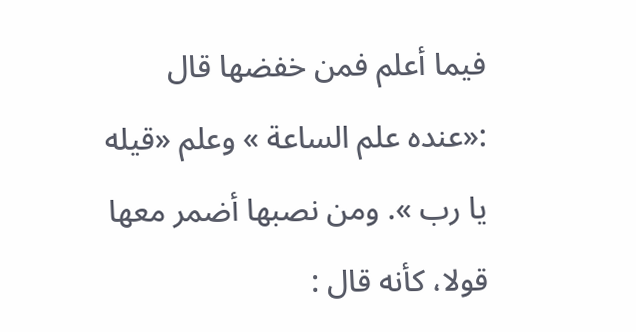فيما أعلم فمن خفضها قال :«عنده علم الساعة » وعلم «قيله يا رب ». ومن نصبها أضمر معها قولا، كأنه قال :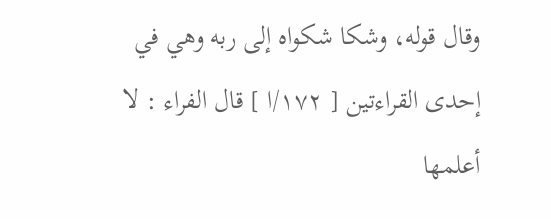وقال قوله، وشكا شكواه إلى ربه وهي في إحدى القراءتين [ ١٧٢/ا ] قال الفراء : لا أعلمها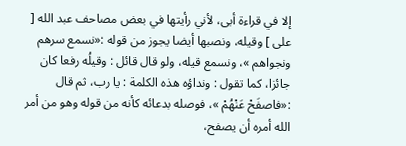إلا في قراءة أبى، لأني رأيتها في بعض مصاحف عبد الله [ على ] وقيله، ونصبها أيضا يجوز من قوله :«نسمع سرهم ونجواهم »، ونسمع قيله، ولو قال قائل : وقيلُه رفعا كان جائزا، كما تقول : ونداؤه هذه الكلمة : يا رب، ثم قال :«فاصفَحْ عَنْهُمْ »، فوصله بدعائه كأنه من قوله وهو من أمر الله أمره أن يصفح،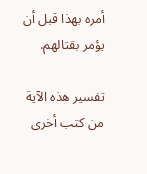أمره بهذا قبل أن يؤمر بقتالهم.

تفسير هذه الآية من كتب أخرى